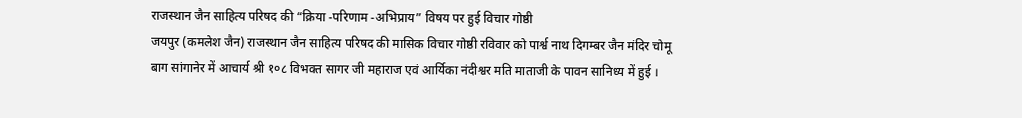राजस्थान जैन साहित्य परिषद की “क्रिया -परिणाम -अभिप्राय” विषय पर हुई विचार गोष्ठी
जयपुर (कमलेश जैन) राजस्थान जैन साहित्य परिषद की मासिक विचार गोष्ठी रविवार को पार्श्व नाथ दिगम्बर जैन मंदिर चोमू बाग सांगानेर में आचार्य श्री १०८ विभक्त सागर जी महाराज एवं आर्यिका नंदीश्वर मति माताजी के पावन सानिध्य में हुई ।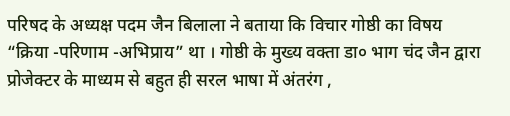परिषद के अध्यक्ष पदम जैन बिलाला ने बताया कि विचार गोष्ठी का विषय “क्रिया -परिणाम -अभिप्राय” था । गोष्ठी के मुख्य वक्ता डा० भाग चंद जैन द्वारा प्रोजेक्टर के माध्यम से बहुत ही सरल भाषा में अंतरंग ,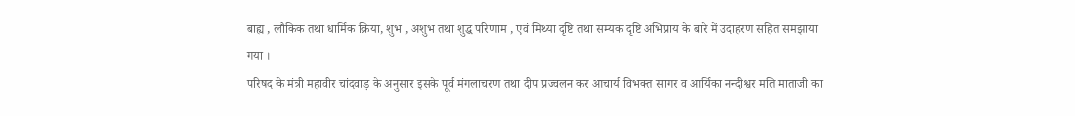बाह्य , लौकिक तथा धार्मिक क्रिया, शुभ , अशुभ तथा शुद्ध परिणाम , एवं मिथ्या दृष्टि तथा सम्यक दृष्टि अभिप्राय के बारे में उदाहरण सहित समझाया गया ।
परिषद के मंत्री महावीर चांदवाड़ के अनुसार इसके पूर्व मंगलाचरण तथा दीप प्रज्वलन कर आचार्य विभक्त सागर व आर्यिका नन्दीश्वर मति माताजी का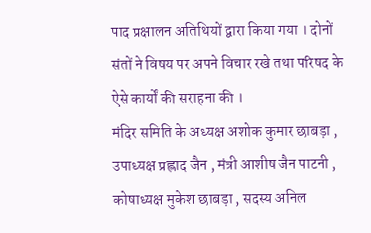पाद प्रक्षालन अतिथियों द्वारा किया गया । दोनों संतों ने विषय पर अपने विचार रखे तथा परिषद के ऐसे कार्यों की सराहना की ।
मंदिर समिति के अध्यक्ष अशोक कुमार छाबड़ा , उपाध्यक्ष प्रह्लाद जैन , मंत्री आशीष जैन पाटनी , कोषाध्यक्ष मुकेश छाबड़ा , सदस्य अनिल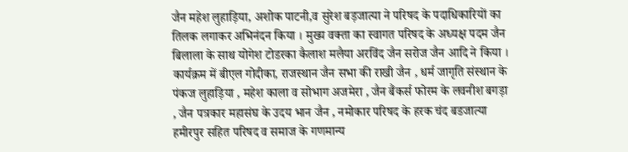जैन महेश लुहाड़िया, अशोक पाटनी,व सुरेश बड़जात्या ने परिषद के पदाधिकारियों का तिलक लगाकर अभिनंदन किया । मुख्य वक्ता का स्वागत परिषद के अध्यक्ष पदम जैन बिलाला के साथ योगेश टोडरका कैलाश मलैया अरविंद जैन सरोज जैन आदि ने किया ।
कार्यक्रम में बीएल गोदीका, राजस्थान जैन सभा की राखी जैन , धर्म जागृति संस्थान के पंकज लुहाड़िया , महेश काला व सोभाग अजमेरा , जैन बैंकर्स फोरम के लवनीश बगड़ा , जैन पत्रकार महासंघ के उदय भान जैन , नमोकार परिषद के हरक चंद बडजात्या हमीरपुर सहित परिषद व समाज के गणमान्य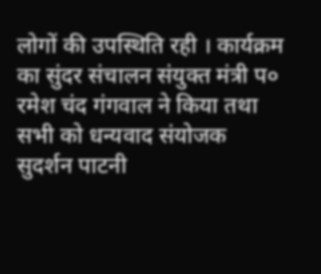लोगों की उपस्थिति रही । कार्यक्रम का सुंदर संचालन संयुक्त मंत्री प० रमेश चंद गंगवाल ने किया तथा सभी को धन्यवाद संयोजक सुदर्शन पाटनी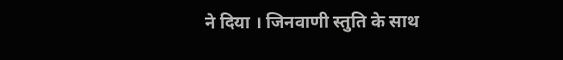ने दिया । जिनवाणी स्तुति के साथ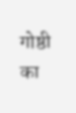गोष्ठी का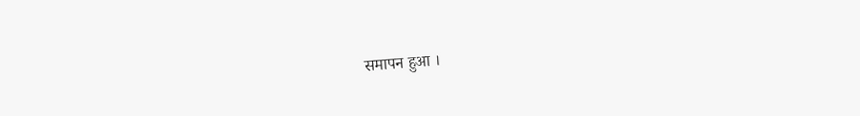समापन हुआ ।